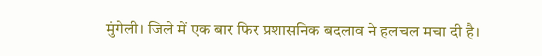मुंगेली। जिले में एक बार फिर प्रशासनिक बदलाव ने हलचल मचा दी है।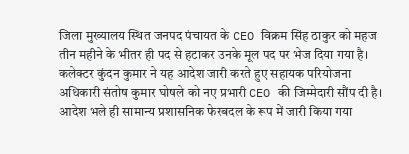जिला मुख्यालय स्थित जनपद पंचायत के CEO विक्रम सिंह ठाकुर को महज तीन महीने के भीतर ही पद से हटाकर उनके मूल पद पर भेज दिया गया है। कलेक्टर कुंदन कुमार ने यह आदेश जारी करते हुए सहायक परियोजना अधिकारी संतोष कुमार घोषले को नए प्रभारी CEO की जिम्मेदारी सौंप दी है।
आदेश भले ही सामान्य प्रशासनिक फेरबदल के रूप में जारी किया गया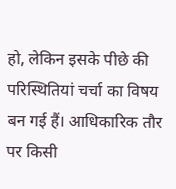हो, लेकिन इसके पीछे की परिस्थितियां चर्चा का विषय बन गई हैं। आधिकारिक तौर पर किसी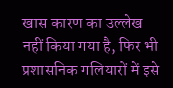खास कारण का उल्लेख नहीं किया गया है, फिर भी प्रशासनिक गलियारों में इसे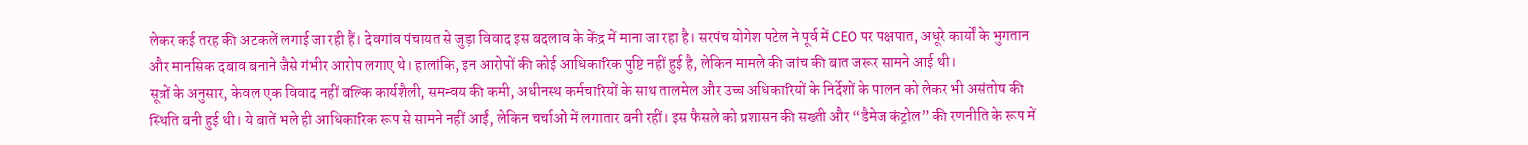लेकर कई तरह की अटकलें लगाई जा रही हैं। देवगांव पंचायत से जुड़ा विवाद इस बदलाव के केंद्र में माना जा रहा है। सरपंच योगेश पटेल ने पूर्व में CEO पर पक्षपात, अधूरे कार्यों के भुगतान और मानसिक दबाव बनाने जैसे गंभीर आरोप लगाए थे। हालांकि, इन आरोपों की कोई आधिकारिक पुष्टि नहीं हुई है, लेकिन मामले की जांच की बात जरूर सामने आई थी।
सूत्रों के अनुसार, केवल एक विवाद नहीं बल्कि कार्यशैली, समन्वय की कमी, अधीनस्थ कर्मचारियों के साथ तालमेल और उच्च अधिकारियों के निर्देशों के पालन को लेकर भी असंतोष की स्थिति बनी हुई थी। ये बातें भले ही आधिकारिक रूप से सामने नहीं आईं, लेकिन चर्चाओं में लगातार बनी रहीं। इस फैसले को प्रशासन की सख्ती और “डैमेज कंट्रोल” की रणनीति के रूप में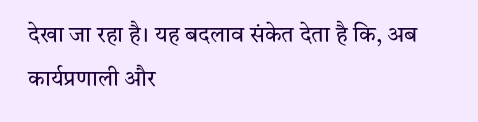देखा जा रहा है। यह बदलाव संकेत देता है कि, अब कार्यप्रणाली और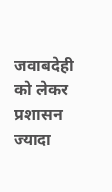जवाबदेही को लेकर प्रशासन ज्यादा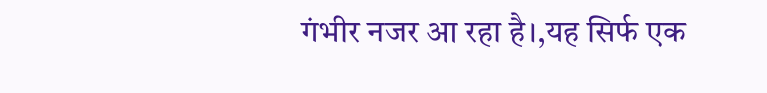गंभीर नजर आ रहा है।,यह सिर्फ एक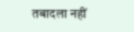तबादला नहीं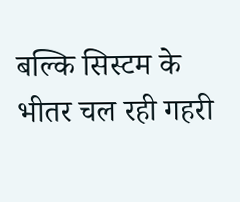बल्कि सिस्टम के भीतर चल रही गहरी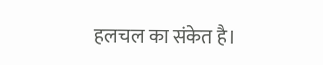हलचल का संकेत है।